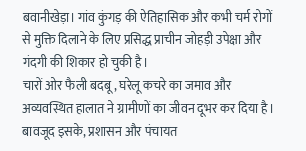बवानीखेड़ा। गांव कुंगड़ की ऐतिहासिक और कभी चर्म रोगों से मुक्ति दिलाने के लिए प्रसिद्ध प्राचीन जोहड़ी उपेक्षा और गंदगी की शिकार हो चुकी है।
चारों ओर फैली बदबू, घरेलू कचरे का जमाव और अव्यवस्थित हालात ने ग्रामीणों का जीवन दूभर कर दिया है। बावजूद इसके, प्रशासन और पंचायत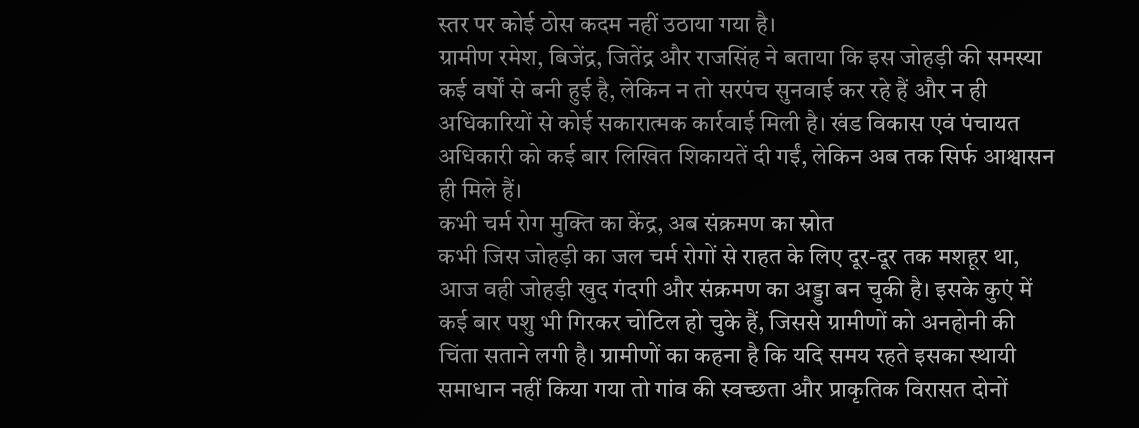स्तर पर कोई ठोस कदम नहीं उठाया गया है।
ग्रामीण रमेश, बिजेंद्र, जितेंद्र और राजसिंह ने बताया कि इस जोहड़ी की समस्या कई वर्षों से बनी हुई है, लेकिन न तो सरपंच सुनवाई कर रहे हैं और न ही अधिकारियों से कोई सकारात्मक कार्रवाई मिली है। खंड विकास एवं पंचायत अधिकारी को कई बार लिखित शिकायतें दी गईं, लेकिन अब तक सिर्फ आश्वासन ही मिले हैं।
कभी चर्म रोग मुक्ति का केंद्र, अब संक्रमण का स्रोत
कभी जिस जोहड़ी का जल चर्म रोगों से राहत के लिए दूर-दूर तक मशहूर था, आज वही जोहड़ी खुद गंदगी और संक्रमण का अड्डा बन चुकी है। इसके कुएं में कई बार पशु भी गिरकर चोटिल हो चुके हैं, जिससे ग्रामीणों को अनहोनी की चिंता सताने लगी है। ग्रामीणों का कहना है कि यदि समय रहते इसका स्थायी समाधान नहीं किया गया तो गांव की स्वच्छता और प्राकृतिक विरासत दोनों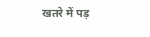खतरे में पड़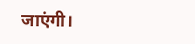जाएंगी।